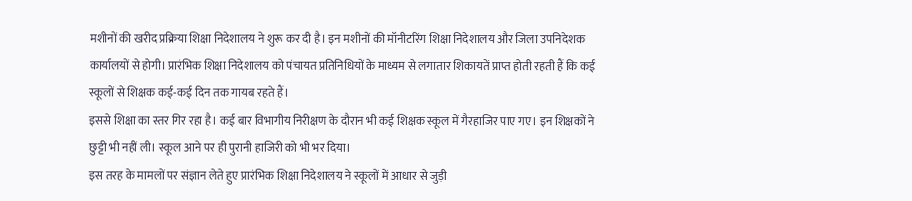मशीनों की खरीद प्रक्रिया शिक्षा निदेशालय ने शुरू कर दी है। इन मशीनों की मॉनीटरिंग शिक्षा निदेशालय और जिला उपनिदेशक कार्यालयों से होगी। प्रारंभिक शिक्षा निदेशालय को पंचायत प्रतिनिधियों के माध्यम से लगातार शिकायतें प्राप्त होती रहती हैं कि कई स्कूलों से शिक्षक कई-कई दिन तक गायब रहते हैं।
इससे शिक्षा का स्तर गिर रहा है। कई बार विभागीय निरीक्षण के दौरान भी कई शिक्षक स्कूल में गैरहाजिर पाए गए। इन शिक्षकों ने छुट्टी भी नहीं ली। स्कूल आने पर ही पुरानी हाजिरी को भी भर दिया।
इस तरह के मामलों पर संज्ञान लेते हुए प्रारंभिक शिक्षा निदेशालय ने स्कूलों में आधार से जुड़ी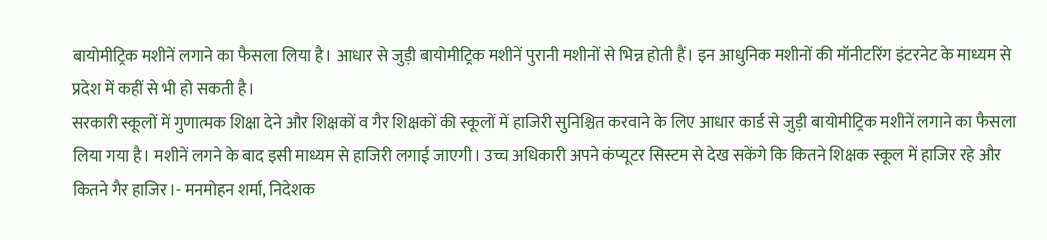बायोमीट्रिक मशीनें लगाने का फैसला लिया है। आधार से जुड़ी बायोमीट्रिक मशीनें पुरानी मशीनों से भिन्न होती हैं। इन आधुनिक मशीनों की मॉनीटरिंग इंटरनेट के माध्यम से प्रदेश में कहीं से भी हो सकती है।
सरकारी स्कूलों में गुणात्मक शिक्षा देने और शिक्षकों व गैर शिक्षकों की स्कूलों में हाजिरी सुनिश्चित करवाने के लिए आधार कार्ड से जुड़ी बायोमीट्रिक मशीनें लगाने का फैसला लिया गया है। मशीनें लगने के बाद इसी माध्यम से हाजिरी लगाई जाएगी। उच्च अधिकारी अपने कंप्यूटर सिस्टम से देख सकेंगे कि कितने शिक्षक स्कूल में हाजिर रहे और कितने गैर हाजिर।- मनमोहन शर्मा, निदेशक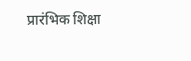प्रारंभिक शिक्षा